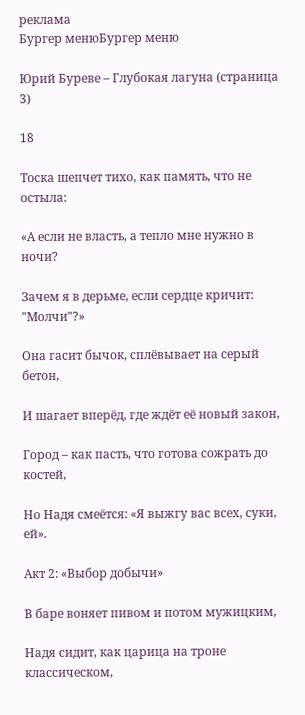реклама
Бургер менюБургер меню

Юрий Буреве – Глубокая лагуна (страница 3)

18

Тоска шепчет тихо, как память, что не остыла:

«А если не власть, а тепло мне нужно в ночи?

Зачем я в дерьме, если сердце кричит: "Молчи"?»

Она гасит бычок, сплёвывает на серый бетон,

И шагает вперёд, где ждёт её новый закон,

Город – как пасть, что готова сожрать до костей,

Но Надя смеётся: «Я выжгу вас всех, суки, ей».

Акт 2: «Выбор добычи»

В баре воняет пивом и потом мужицким,

Надя сидит, как царица на троне классическом,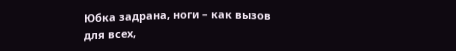Юбка задрана, ноги – как вызов для всех,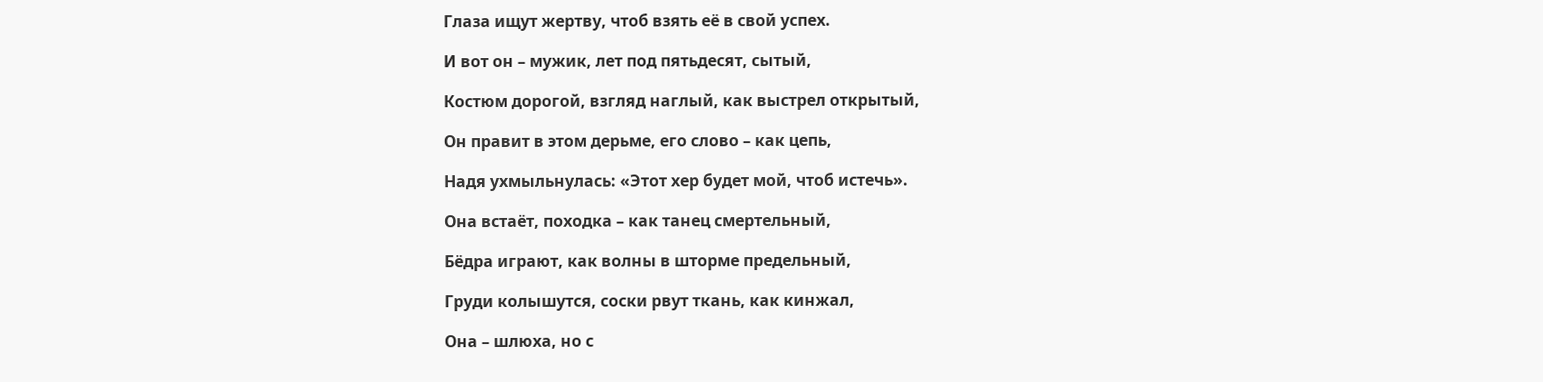Глаза ищут жертву, чтоб взять её в свой успех.

И вот он – мужик, лет под пятьдесят, сытый,

Костюм дорогой, взгляд наглый, как выстрел открытый,

Он правит в этом дерьме, его слово – как цепь,

Надя ухмыльнулась: «Этот хер будет мой, чтоб истечь».

Она встаёт, походка – как танец смертельный,

Бёдра играют, как волны в шторме предельный,

Груди колышутся, соски рвут ткань, как кинжал,

Она – шлюха, но с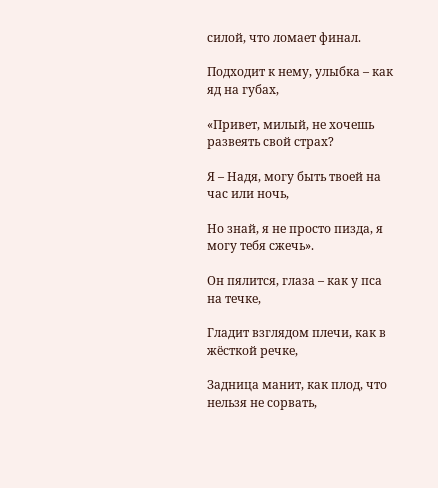силой, что ломает финал.

Подходит к нему, улыбка – как яд на губах,

«Привет, милый, не хочешь развеять свой страх?

Я – Надя, могу быть твоей на час или ночь,

Но знай, я не просто пизда, я могу тебя сжечь».

Он пялится, глаза – как у пса на течке,

Гладит взглядом плечи, как в жёсткой речке,

Задница манит, как плод, что нельзя не сорвать,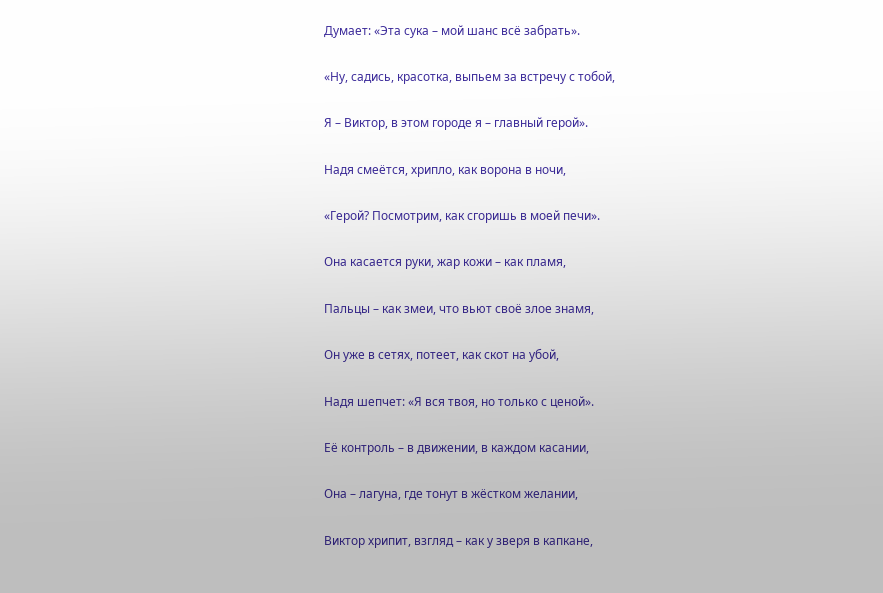Думает: «Эта сука – мой шанс всё забрать».

«Ну, садись, красотка, выпьем за встречу с тобой,

Я – Виктор, в этом городе я – главный герой».

Надя смеётся, хрипло, как ворона в ночи,

«Герой? Посмотрим, как сгоришь в моей печи».

Она касается руки, жар кожи – как пламя,

Пальцы – как змеи, что вьют своё злое знамя,

Он уже в сетях, потеет, как скот на убой,

Надя шепчет: «Я вся твоя, но только с ценой».

Её контроль – в движении, в каждом касании,

Она – лагуна, где тонут в жёстком желании,

Виктор хрипит, взгляд – как у зверя в капкане,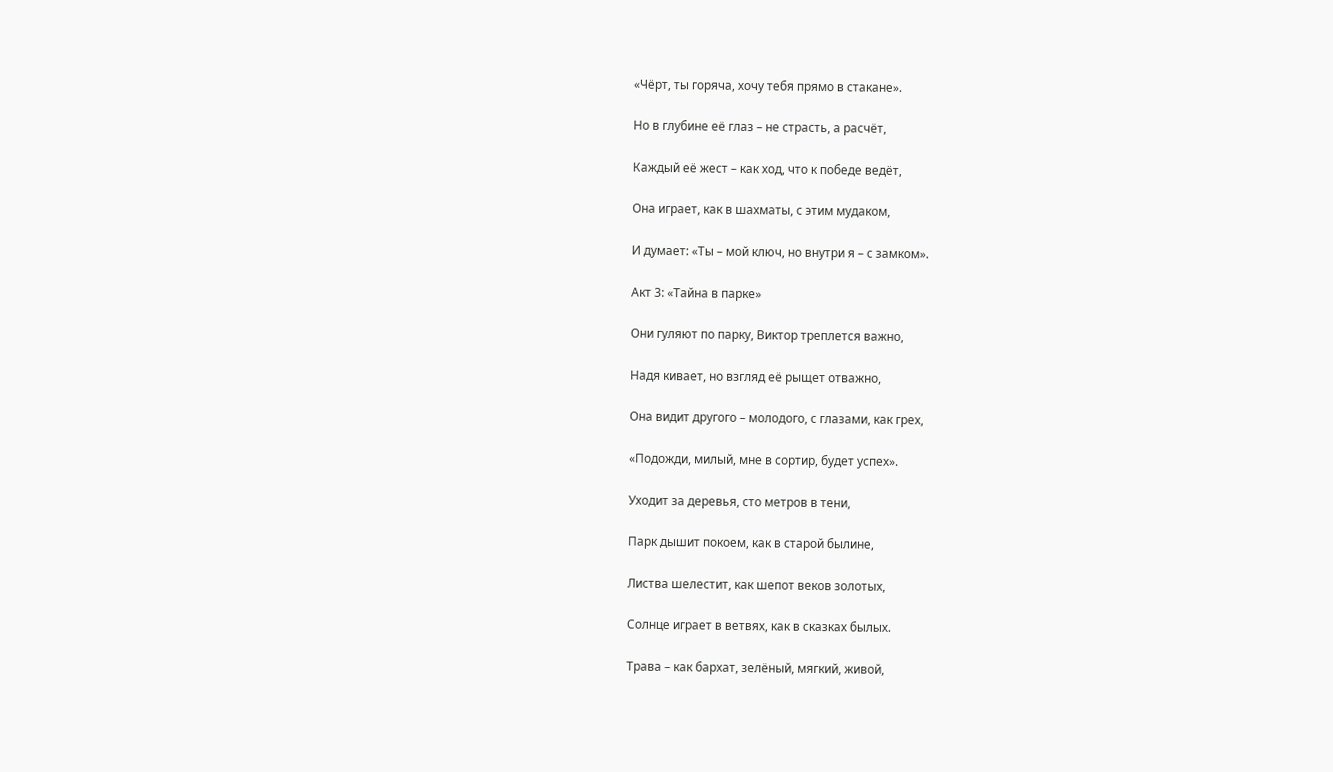«Чёрт, ты горяча, хочу тебя прямо в стакане».

Но в глубине её глаз – не страсть, а расчёт,

Каждый её жест – как ход, что к победе ведёт,

Она играет, как в шахматы, с этим мудаком,

И думает: «Ты – мой ключ, но внутри я – с замком».

Акт 3: «Тайна в парке»

Они гуляют по парку, Виктор треплется важно,

Надя кивает, но взгляд её рыщет отважно,

Она видит другого – молодого, с глазами, как грех,

«Подожди, милый, мне в сортир, будет успех».

Уходит за деревья, сто метров в тени,

Парк дышит покоем, как в старой былине,

Листва шелестит, как шепот веков золотых,

Солнце играет в ветвях, как в сказках былых.

Трава – как бархат, зелёный, мягкий, живой,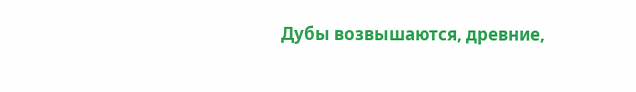Дубы возвышаются, древние,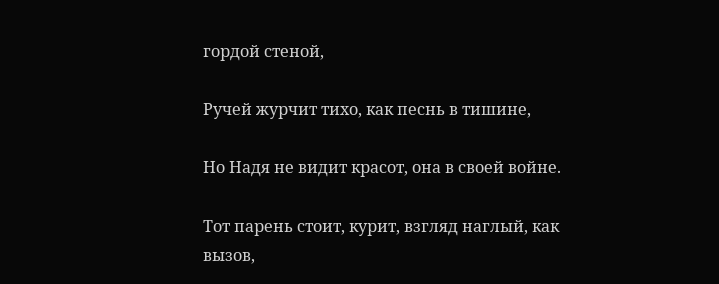гордой стеной,

Ручей журчит тихо, как песнь в тишине,

Но Надя не видит красот, она в своей войне.

Тот парень стоит, курит, взгляд наглый, как вызов,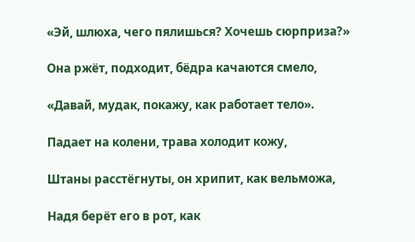«Эй, шлюха, чего пялишься? Хочешь сюрприза?»

Она ржёт, подходит, бёдра качаются смело,

«Давай, мудак, покажу, как работает тело».

Падает на колени, трава холодит кожу,

Штаны расстёгнуты, он хрипит, как вельможа,

Надя берёт его в рот, как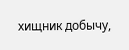хищник добычу,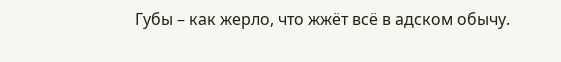Губы – как жерло, что жжёт всё в адском обычу.